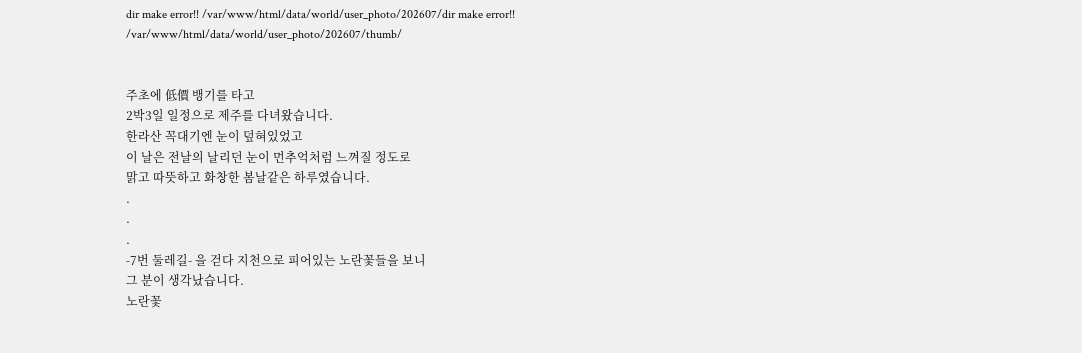dir make error!! /var/www/html/data/world/user_photo/202607/dir make error!! /var/www/html/data/world/user_photo/202607/thumb/


주초에 低價 뱅기를 타고
2박3일 일정으로 제주를 다녀왔습니다.
한라산 꼭대기엔 눈이 덮혀있었고
이 날은 전날의 날리던 눈이 먼추억처럼 느껴질 정도로
맑고 따뜻하고 화창한 봄날같은 하루였습니다.
.
.
.
-7번 둘레길- 을 걷다 지천으로 피어있는 노란꽃들을 보니
그 분이 생각났습니다.
노란꽃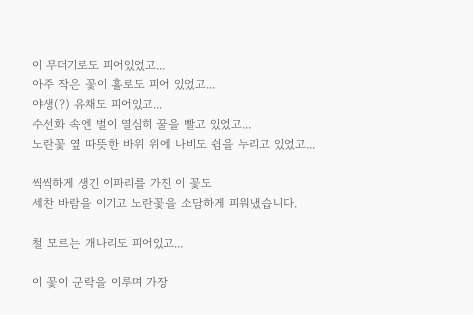이 무더기로도 피어있었고...
아주 작은 꽃이 홀로도 피어 있었고...
야생(?) 유채도 피어있고...
수선화 속엔 벌이 열심히 꿀을 빨고 있었고...
노란꽃 옆 따뜻한 바위 위에 나비도 쉼을 누리고 있었고...

씩씩하게 생긴 이파리를 가진 이 꽃도
세찬 바람을 이기고 노란꽃을 소담하게 피워냈습니다.

철 모르는 개나리도 피어있고...

이 꽃이 군락을 이루며 가장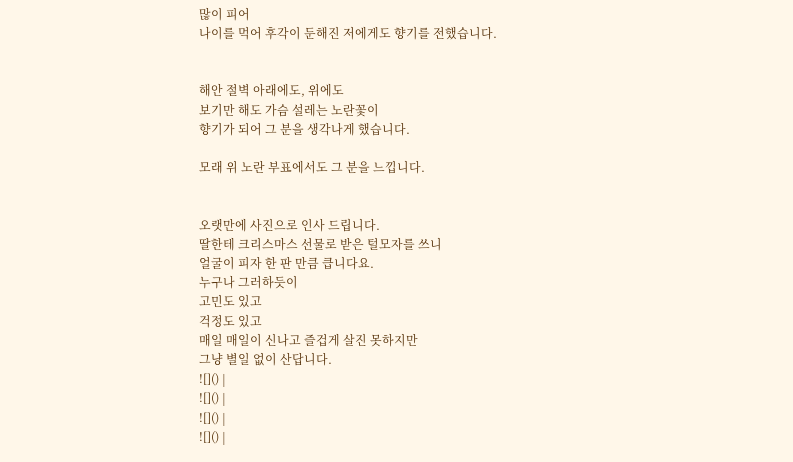많이 피어
나이를 먹어 후각이 둔해진 저에게도 향기를 전했습니다.


해안 절벽 아래에도, 위에도
보기만 해도 가슴 설레는 노란꽃이
향기가 되어 그 분을 생각나게 했습니다.

모래 위 노란 부표에서도 그 분을 느낍니다.


오랫만에 사진으로 인사 드립니다.
딸한테 크리스마스 선물로 받은 털모자를 쓰니
얼굴이 피자 한 판 만큼 큽니다요.
누구나 그러하듯이
고민도 있고
걱정도 있고
매일 매일이 신나고 즐겁게 살진 못하지만
그냥 별일 없이 산답니다.
![]() |
![]() |
![]() |
![]() |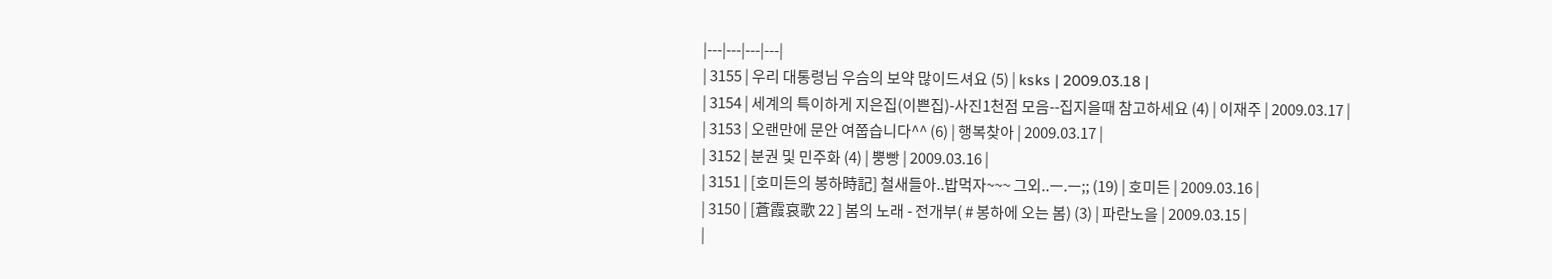|---|---|---|---|
| 3155 | 우리 대통령님 우슴의 보약 많이드셔요 (5) | ksks | 2009.03.18 |
| 3154 | 세계의 특이하게 지은집(이쁜집)-사진1천점 모음--집지을때 참고하세요 (4) | 이재주 | 2009.03.17 |
| 3153 | 오랜만에 문안 여쭙습니다^^ (6) | 행복찾아 | 2009.03.17 |
| 3152 | 분권 및 민주화 (4) | 뿡빵 | 2009.03.16 |
| 3151 | [호미든의 봉하時記] 철새들아..밥먹자~~~ 그외..ㅡ.ㅡ;; (19) | 호미든 | 2009.03.16 |
| 3150 | [蒼霞哀歌 22 ] 봄의 노래 - 전개부( # 봉하에 오는 봄) (3) | 파란노을 | 2009.03.15 |
|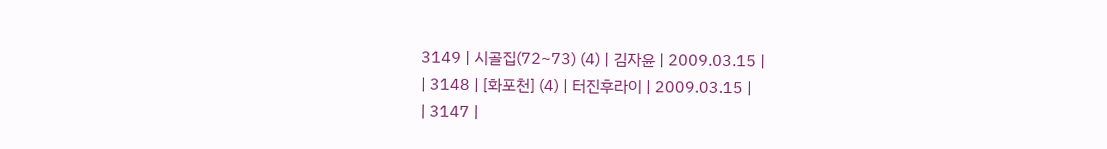3149 | 시골집(72~73) (4) | 김자윤 | 2009.03.15 |
| 3148 | [화포천] (4) | 터진후라이 | 2009.03.15 |
| 3147 |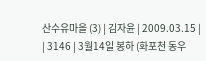산수유마을 (3) | 김자윤 | 2009.03.15 |
| 3146 | 3월14일 봉하 (화포천 동우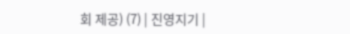회 제공) (7) | 진영지기 |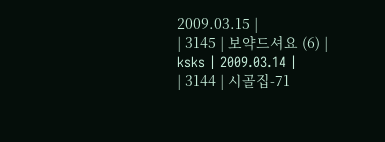2009.03.15 |
| 3145 | 보약드셔요 (6) | ksks | 2009.03.14 |
| 3144 | 시골집-71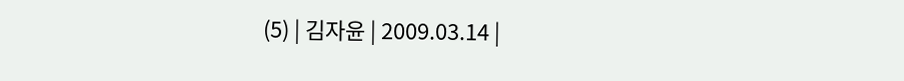(5) | 김자윤 | 2009.03.14 |